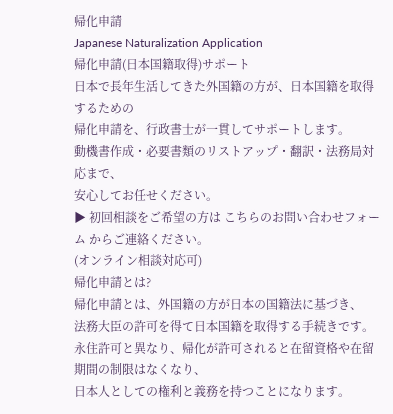帰化申請
Japanese Naturalization Application
帰化申請(日本国籍取得)サポート
日本で長年生活してきた外国籍の方が、日本国籍を取得するための
帰化申請を、行政書士が一貫してサポートします。
動機書作成・必要書類のリストアップ・翻訳・法務局対応まで、
安心してお任せください。
▶ 初回相談をご希望の方は こちらのお問い合わせフォーム からご連絡ください。
(オンライン相談対応可)
帰化申請とは?
帰化申請とは、外国籍の方が日本の国籍法に基づき、
法務大臣の許可を得て日本国籍を取得する手続きです。
永住許可と異なり、帰化が許可されると在留資格や在留期間の制限はなくなり、
日本人としての権利と義務を持つことになります。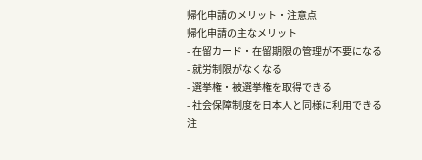帰化申請のメリット・注意点
帰化申請の主なメリット
- 在留カード・在留期限の管理が不要になる
- 就労制限がなくなる
- 選挙権・被選挙権を取得できる
- 社会保障制度を日本人と同様に利用できる
注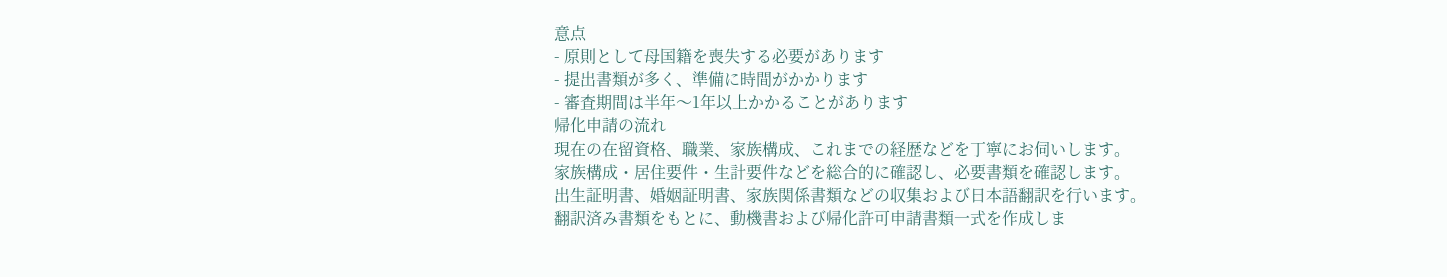意点
- 原則として母国籍を喪失する必要があります
- 提出書類が多く、準備に時間がかかります
- 審査期間は半年〜1年以上かかることがあります
帰化申請の流れ
現在の在留資格、職業、家族構成、これまでの経歴などを丁寧にお伺いします。
家族構成・居住要件・生計要件などを総合的に確認し、必要書類を確認します。
出生証明書、婚姻証明書、家族関係書類などの収集および日本語翻訳を行います。
翻訳済み書類をもとに、動機書および帰化許可申請書類一式を作成しま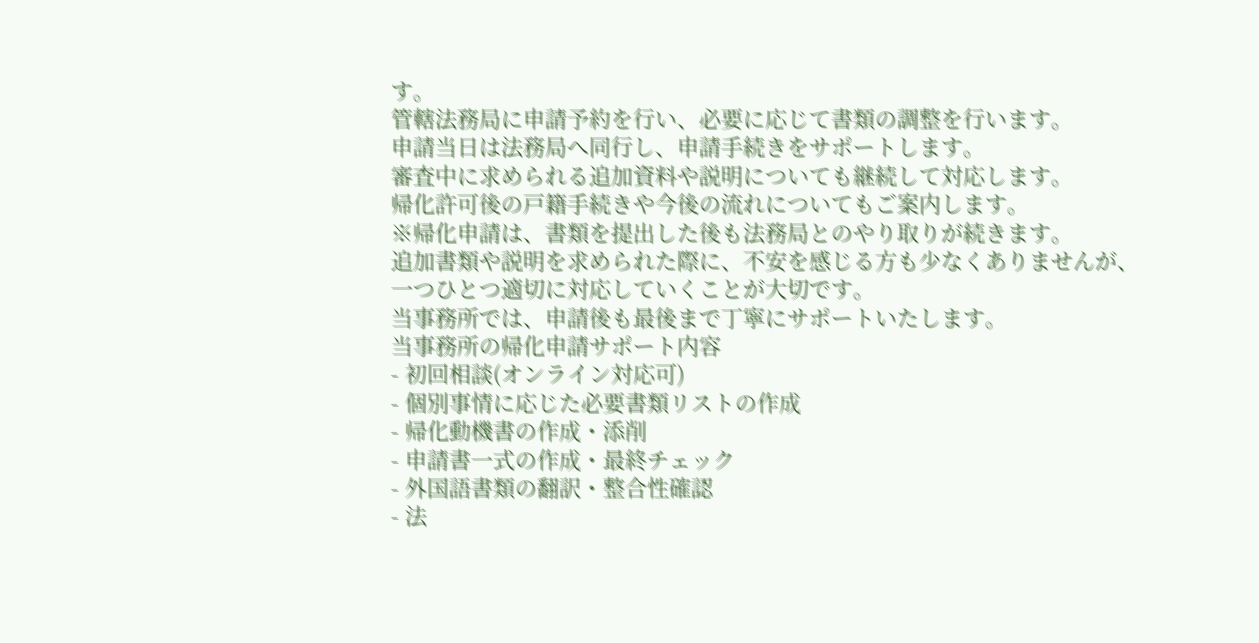す。
管轄法務局に申請予約を行い、必要に応じて書類の調整を行います。
申請当日は法務局へ同行し、申請手続きをサポートします。
審査中に求められる追加資料や説明についても継続して対応します。
帰化許可後の戸籍手続きや今後の流れについてもご案内します。
※帰化申請は、書類を提出した後も法務局とのやり取りが続きます。
追加書類や説明を求められた際に、不安を感じる方も少なくありませんが、
一つひとつ適切に対応していくことが大切です。
当事務所では、申請後も最後まで丁寧にサポートいたします。
当事務所の帰化申請サポート内容
- 初回相談(オンライン対応可)
- 個別事情に応じた必要書類リストの作成
- 帰化動機書の作成・添削
- 申請書一式の作成・最終チェック
- 外国語書類の翻訳・整合性確認
- 法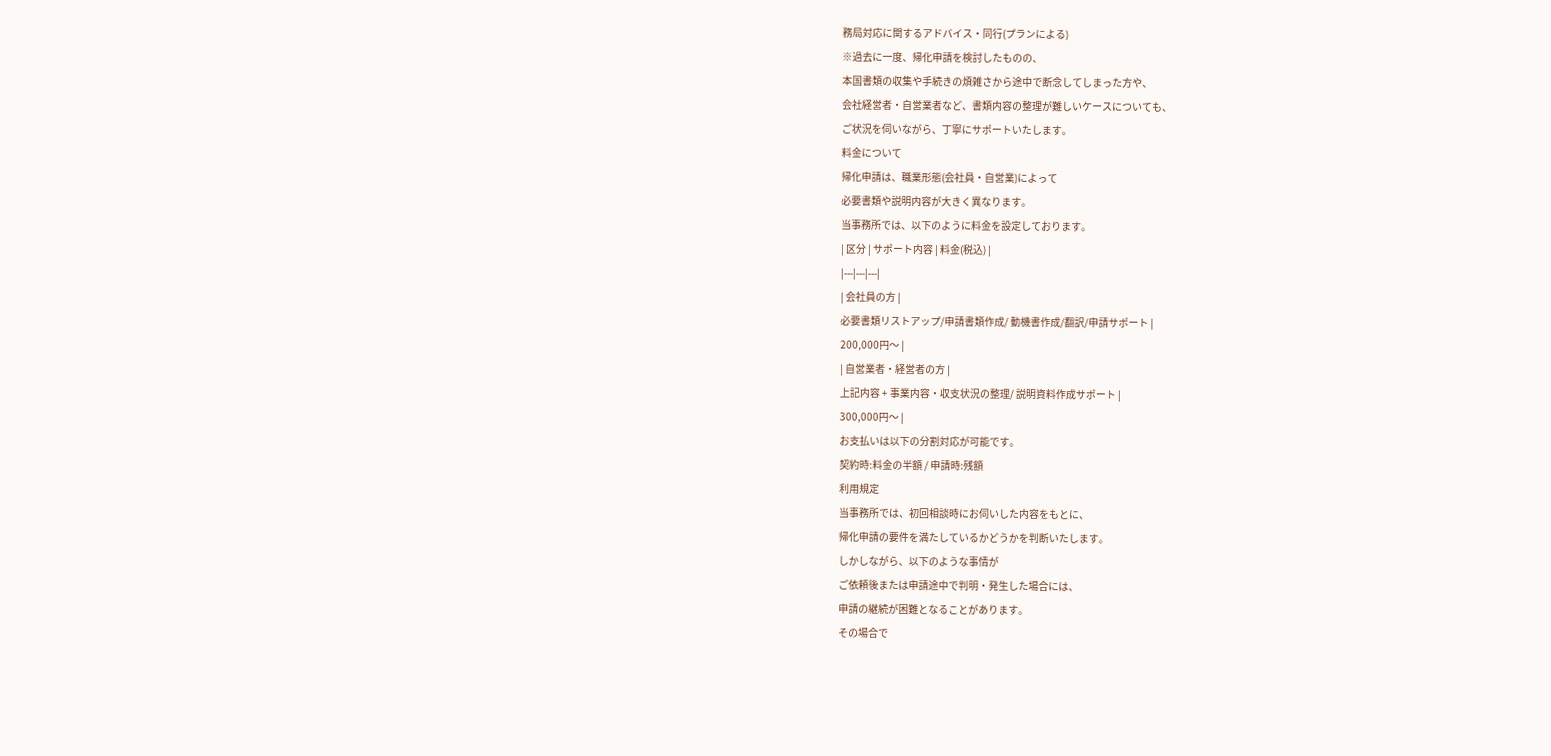務局対応に関するアドバイス・同行(プランによる)
※過去に一度、帰化申請を検討したものの、
本国書類の収集や手続きの煩雑さから途中で断念してしまった方や、
会社経営者・自営業者など、書類内容の整理が難しいケースについても、
ご状況を伺いながら、丁寧にサポートいたします。
料金について
帰化申請は、職業形態(会社員・自営業)によって
必要書類や説明内容が大きく異なります。
当事務所では、以下のように料金を設定しております。
| 区分 | サポート内容 | 料金(税込) |
|---|---|---|
| 会社員の方 |
必要書類リストアップ/申請書類作成/ 動機書作成/翻訳/申請サポート |
200,000円〜 |
| 自営業者・経営者の方 |
上記内容 + 事業内容・収支状況の整理/ 説明資料作成サポート |
300,000円〜 |
お支払いは以下の分割対応が可能です。
契約時:料金の半額 / 申請時:残額
利用規定
当事務所では、初回相談時にお伺いした内容をもとに、
帰化申請の要件を満たしているかどうかを判断いたします。
しかしながら、以下のような事情が
ご依頼後または申請途中で判明・発生した場合には、
申請の継続が困難となることがあります。
その場合で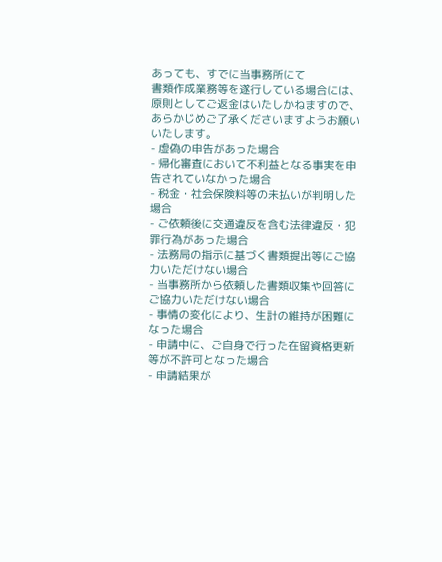あっても、すでに当事務所にて
書類作成業務等を遂行している場合には、
原則としてご返金はいたしかねますので、
あらかじめご了承くださいますようお願いいたします。
- 虚偽の申告があった場合
- 帰化審査において不利益となる事実を申告されていなかった場合
- 税金・社会保険料等の未払いが判明した場合
- ご依頼後に交通違反を含む法律違反・犯罪行為があった場合
- 法務局の指示に基づく書類提出等にご協力いただけない場合
- 当事務所から依頼した書類収集や回答にご協力いただけない場合
- 事情の変化により、生計の維持が困難になった場合
- 申請中に、ご自身で行った在留資格更新等が不許可となった場合
- 申請結果が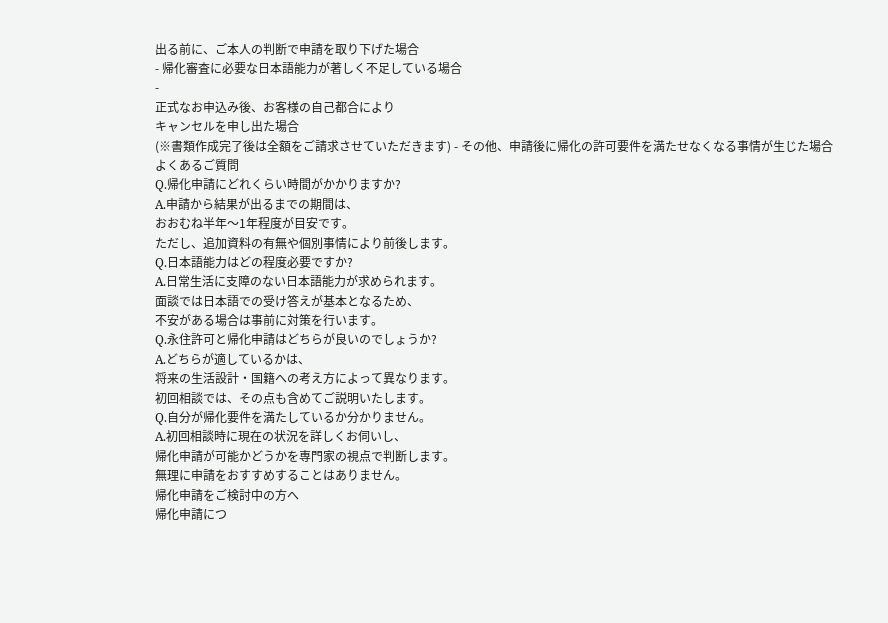出る前に、ご本人の判断で申請を取り下げた場合
- 帰化審査に必要な日本語能力が著しく不足している場合
-
正式なお申込み後、お客様の自己都合により
キャンセルを申し出た場合
(※書類作成完了後は全額をご請求させていただきます) - その他、申請後に帰化の許可要件を満たせなくなる事情が生じた場合
よくあるご質問
Q.帰化申請にどれくらい時間がかかりますか?
A.申請から結果が出るまでの期間は、
おおむね半年〜1年程度が目安です。
ただし、追加資料の有無や個別事情により前後します。
Q.日本語能力はどの程度必要ですか?
A.日常生活に支障のない日本語能力が求められます。
面談では日本語での受け答えが基本となるため、
不安がある場合は事前に対策を行います。
Q.永住許可と帰化申請はどちらが良いのでしょうか?
A.どちらが適しているかは、
将来の生活設計・国籍への考え方によって異なります。
初回相談では、その点も含めてご説明いたします。
Q.自分が帰化要件を満たしているか分かりません。
A.初回相談時に現在の状況を詳しくお伺いし、
帰化申請が可能かどうかを専門家の視点で判断します。
無理に申請をおすすめすることはありません。
帰化申請をご検討中の方へ
帰化申請につ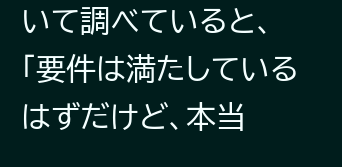いて調べていると、
「要件は満たしているはずだけど、本当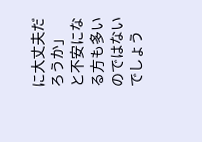に大丈夫だろうか」
と不安になる方も多いのではないでしょう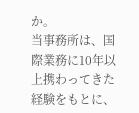か。
当事務所は、国際業務に10年以上携わってきた経験をもとに、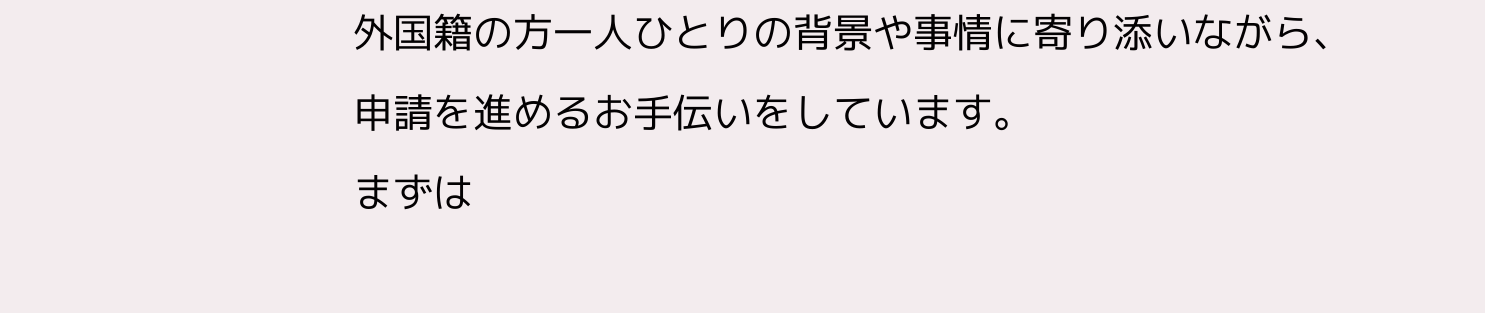外国籍の方一人ひとりの背景や事情に寄り添いながら、
申請を進めるお手伝いをしています。
まずは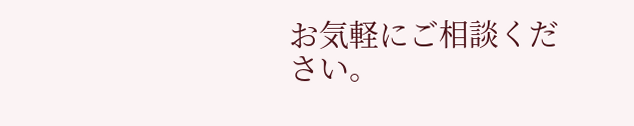お気軽にご相談ください。